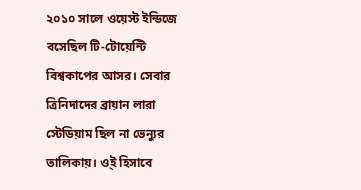২০১০ সালে ওয়েস্ট ইন্ডিজে বসেছিল টি-টোয়েন্টি বিশ্বকাপের আসর। সেবার ত্রিনিদাদের ব্রায়ান লারা স্টেডিয়াম ছিল না ভেন্যুর তালিকায়। ও্ই হিসাবে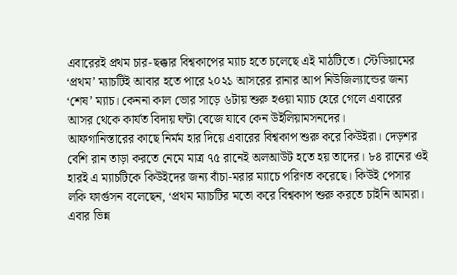এবারেরই প্রথম চার-ছক্কার বিশ্বকাপের ম্যাচ হতে চলেছে এই মাঠটিতে। স্টেডিয়ামের ‘প্রথম’ ম্যাচটিই আবার হতে পারে ২০২১ আসরের রানার আপ নিউজিল্যান্ডের জন্য ‘শেষ’ ম্যাচ। কেননা কাল ভোর সাড়ে ৬টায় শুরু হওয়া ম্যাচ হেরে গেলে এবারের আসর থেকে কার্যত বিদায় ঘন্টা বেজে যাবে কেন উইলিয়ামসনদের।
আফগানিস্তারের কাছে নির্মম হার দিয়ে এবারের বিশ্বকাপ শুরু করে কিউইরা। দেড়শর বেশি রান তাড়া করতে নেমে মাত্র ৭৫ রানেই অলআউট হতে হয় তাদের। ৮৪ রানের ওই হারই এ ম্যাচটিকে কিউইদের জন্য বাঁচা-মরার ম্যাচে পরিণত করেছে। কিউই পেসার লকি ফার্গুসন বলেছেন, ‘প্রথম ম্যাচটির মতো করে বিশ্বকাপ শুরু করতে চাইনি আমরা। এবার ভিন্ন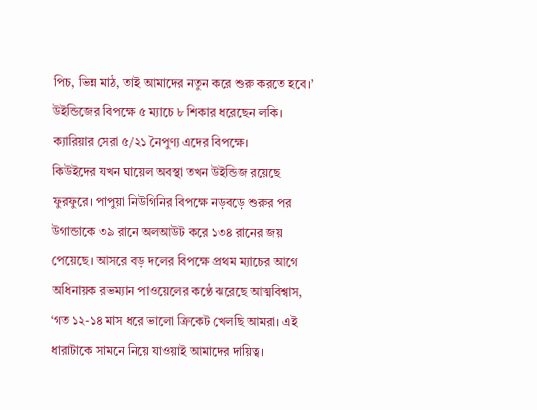পিচ, ভিন্ন মাঠ, তাই আমাদের নতুন করে শুরু করতে হবে।’ উইন্ডিজের বিপক্ষে ৫ ম্যাচে ৮ শিকার ধরেছেন লকি। ক্যারিয়ার সেরা ৫/২১ নৈপুণ্য এদের বিপক্ষে।
কিউইদের যখন ঘায়েল অবস্থা তখন উইন্ডিজ রয়েছে ফুরফুরে। পাপুয়া নিউগিনির বিপক্ষে নড়বড়ে শুরুর পর উগান্ডাকে ৩৯ রানে অলআউট করে ১৩৪ রানের জয় পেয়েছে। আসরে বড় দলের বিপক্ষে প্রথম ম্যাচের আগে অধিনায়ক রভম্যান পাওয়েলের কণ্ঠে ঝরেছে আত্মবিশ্বাস, ‘গত ১২-১৪ মাস ধরে ভালো ক্রিকেট খেলছি আমরা। এই ধারাটাকে সামনে নিয়ে যাওয়াই আমাদের দায়িত্ব।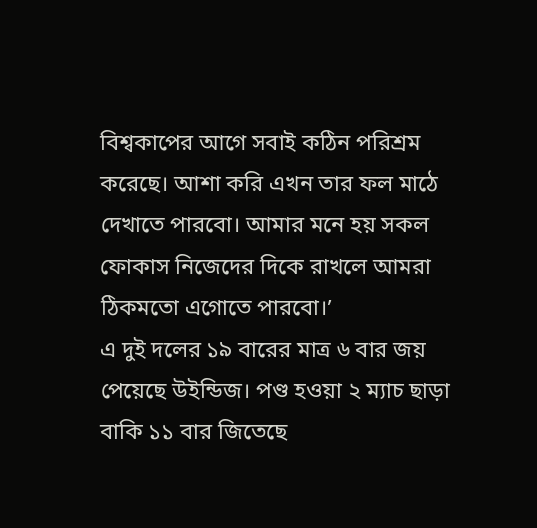বিশ্বকাপের আগে সবাই কঠিন পরিশ্রম করেছে। আশা করি এখন তার ফল মাঠে দেখাতে পারবো। আমার মনে হয় সকল ফোকাস নিজেদের দিকে রাখলে আমরা ঠিকমতো এগোতে পারবো।’
এ দুই দলের ১৯ বারের মাত্র ৬ বার জয় পেয়েছে উইন্ডিজ। পণ্ড হওয়া ২ ম্যাচ ছাড়া বাকি ১১ বার জিতেছে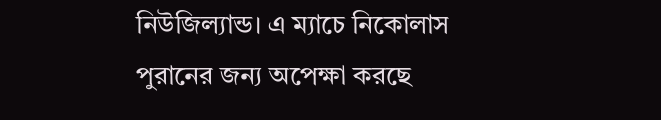নিউজিল্যান্ড। এ ম্যাচে নিকোলাস পুরানের জন্য অপেক্ষা করছে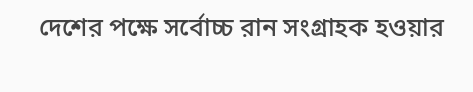দেশের পক্ষে সর্বোচ্চ রান সংগ্রাহক হওয়ার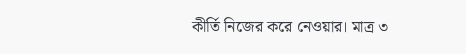কীর্তি নিজের করে নেওয়ার। মাত্র ৩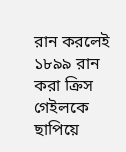রান করলেই ১৮৯৯ রান করা ক্রিস গেইলকে ছাপিয়ে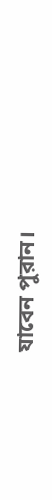যাবেন পুরান।